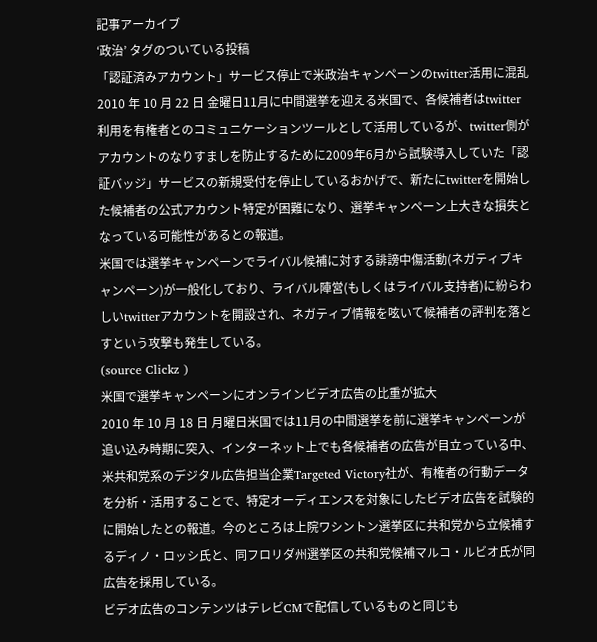記事アーカイブ
‘政治’ タグのついている投稿
「認証済みアカウント」サービス停止で米政治キャンペーンのtwitter活用に混乱
2010 年 10 月 22 日 金曜日11月に中間選挙を迎える米国で、各候補者はtwitter利用を有権者とのコミュニケーションツールとして活用しているが、twitter側がアカウントのなりすましを防止するために2009年6月から試験導入していた「認証バッジ」サービスの新規受付を停止しているおかげで、新たにtwitterを開始した候補者の公式アカウント特定が困難になり、選挙キャンペーン上大きな損失となっている可能性があるとの報道。
米国では選挙キャンペーンでライバル候補に対する誹謗中傷活動(ネガティブキャンペーン)が一般化しており、ライバル陣営(もしくはライバル支持者)に紛らわしいtwitterアカウントを開設され、ネガティブ情報を呟いて候補者の評判を落とすという攻撃も発生している。
(source Clickz )
米国で選挙キャンペーンにオンラインビデオ広告の比重が拡大
2010 年 10 月 18 日 月曜日米国では11月の中間選挙を前に選挙キャンペーンが追い込み時期に突入、インターネット上でも各候補者の広告が目立っている中、米共和党系のデジタル広告担当企業Targeted Victory社が、有権者の行動データを分析・活用することで、特定オーディエンスを対象にしたビデオ広告を試験的に開始したとの報道。今のところは上院ワシントン選挙区に共和党から立候補するディノ・ロッシ氏と、同フロリダ州選挙区の共和党候補マルコ・ルビオ氏が同広告を採用している。
ビデオ広告のコンテンツはテレビCMで配信しているものと同じも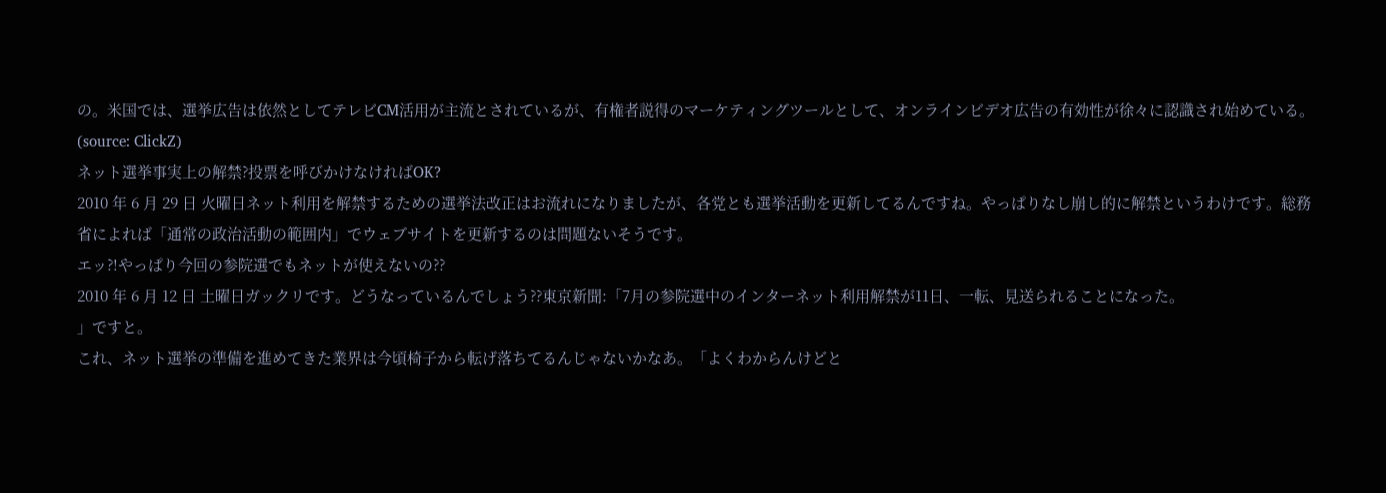の。米国では、選挙広告は依然としてテレビCM活用が主流とされているが、有権者説得のマーケティングツールとして、オンラインビデオ広告の有効性が徐々に認識され始めている。
(source: ClickZ)
ネット選挙事実上の解禁?投票を呼びかけなければOK?
2010 年 6 月 29 日 火曜日ネット利用を解禁するための選挙法改正はお流れになりましたが、各党とも選挙活動を更新してるんですね。やっぱりなし崩し的に解禁というわけです。総務省によれば「通常の政治活動の範囲内」でウェブサイトを更新するのは問題ないそうです。
エッ?!やっぱり今回の参院選でもネットが使えないの??
2010 年 6 月 12 日 土曜日ガックリです。どうなっているんでしょう??東京新聞:「7月の参院選中のインターネット利用解禁が11日、一転、見送られることになった。
」ですと。
これ、ネット選挙の準備を進めてきた業界は今頃椅子から転げ落ちてるんじゃないかなあ。「よくわからんけどと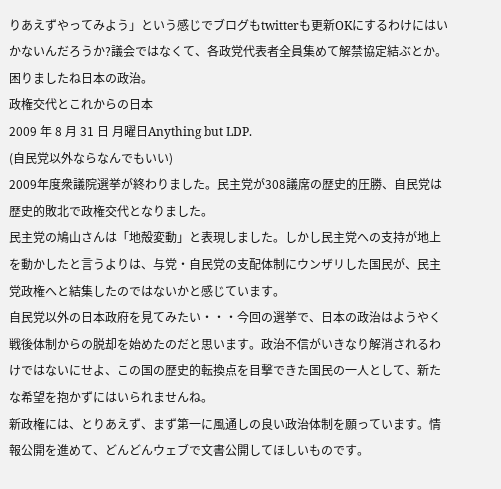りあえずやってみよう」という感じでブログもtwitterも更新OKにするわけにはいかないんだろうか?議会ではなくて、各政党代表者全員集めて解禁協定結ぶとか。困りましたね日本の政治。
政権交代とこれからの日本
2009 年 8 月 31 日 月曜日Anything but LDP.
(自民党以外ならなんでもいい)
2009年度衆議院選挙が終わりました。民主党が308議席の歴史的圧勝、自民党は歴史的敗北で政権交代となりました。
民主党の鳩山さんは「地殻変動」と表現しました。しかし民主党への支持が地上を動かしたと言うよりは、与党・自民党の支配体制にウンザリした国民が、民主党政権へと結集したのではないかと感じています。
自民党以外の日本政府を見てみたい・・・今回の選挙で、日本の政治はようやく戦後体制からの脱却を始めたのだと思います。政治不信がいきなり解消されるわけではないにせよ、この国の歴史的転換点を目撃できた国民の一人として、新たな希望を抱かずにはいられませんね。
新政権には、とりあえず、まず第一に風通しの良い政治体制を願っています。情報公開を進めて、どんどんウェブで文書公開してほしいものです。